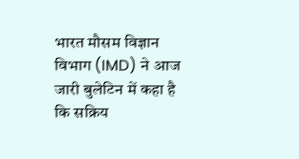भारत मौसम विज्ञान विभाग (IMD) ने आज जारी बुलेटिन में कहा है कि सक्रिय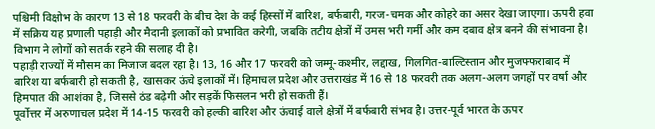पश्चिमी विक्षोभ के कारण 13 से 18 फरवरी के बीच देश के कई हिस्सों में बारिश, बर्फबारी, गरज-चमक और कोहरे का असर देखा जाएगा। ऊपरी हवा में सक्रिय यह प्रणाली पहाड़ी और मैदानी इलाकों को प्रभावित करेगी, जबकि तटीय क्षेत्रों में उमस भरी गर्मी और कम दबाव क्षेत्र बनने की संभावना है। विभाग ने लोगों को सतर्क रहने की सलाह दी है।
पहाड़ी राज्यों में मौसम का मिजाज बदल रहा है। 13, 16 और 17 फरवरी को जम्मू-कश्मीर, लद्दाख, गिलगित-बाल्टिस्तान और मुजफ्फराबाद में बारिश या बर्फबारी हो सकती है, खासकर ऊंचे इलाकों में। हिमाचल प्रदेश और उत्तराखंड में 16 से 18 फरवरी तक अलग-अलग जगहों पर वर्षा और हिमपात की आशंका है, जिससे ठंड बढ़ेगी और सड़कें फिसलन भरी हो सकती हैं।
पूर्वोत्तर में अरुणाचल प्रदेश में 14-15 फरवरी को हल्की बारिश और ऊंचाई वाले क्षेत्रों में बर्फबारी संभव है। उत्तर-पूर्व भारत के ऊपर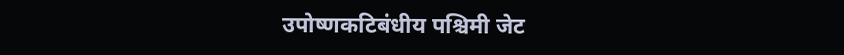उपोष्णकटिबंधीय पश्चिमी जेट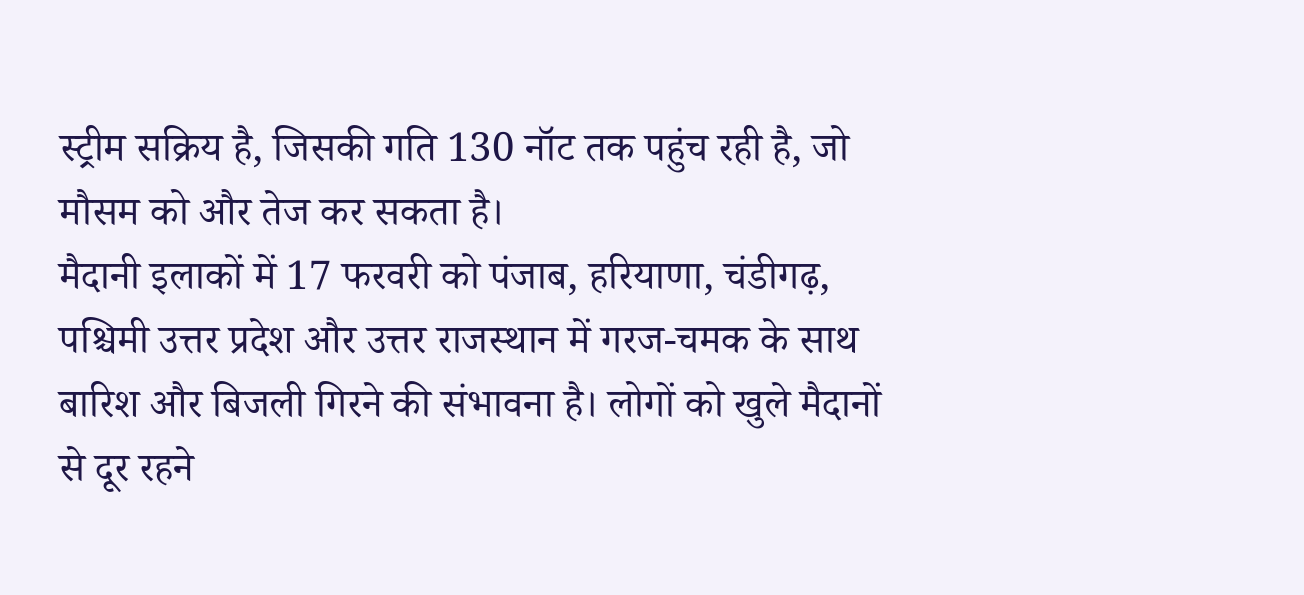स्ट्रीम सक्रिय है, जिसकी गति 130 नॉट तक पहुंच रही है, जो मौसम को और तेज कर सकता है।
मैदानी इलाकों में 17 फरवरी को पंजाब, हरियाणा, चंडीगढ़, पश्चिमी उत्तर प्रदेश और उत्तर राजस्थान में गरज-चमक के साथ बारिश और बिजली गिरने की संभावना है। लोगों को खुले मैदानों से दूर रहने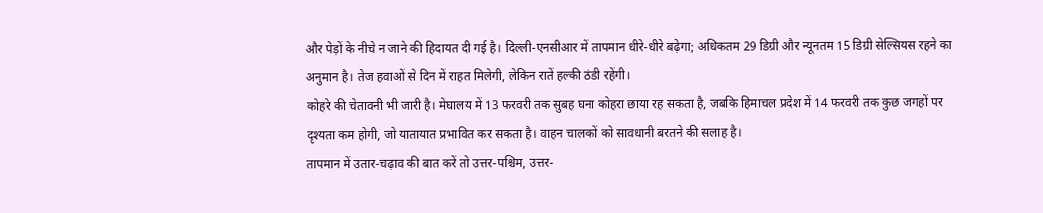और पेड़ों के नीचे न जाने की हिदायत दी गई है। दिल्ली-एनसीआर में तापमान धीरे-धीरे बढ़ेगा; अधिकतम 29 डिग्री और न्यूनतम 15 डिग्री सेल्सियस रहने का अनुमान है। तेज हवाओं से दिन में राहत मिलेगी, लेकिन रातें हल्की ठंडी रहेंगी।
कोहरे की चेतावनी भी जारी है। मेघालय में 13 फरवरी तक सुबह घना कोहरा छाया रह सकता है, जबकि हिमाचल प्रदेश में 14 फरवरी तक कुछ जगहों पर दृश्यता कम होगी, जो यातायात प्रभावित कर सकता है। वाहन चालकों को सावधानी बरतने की सलाह है।
तापमान में उतार-चढ़ाव की बात करें तो उत्तर-पश्चिम, उत्तर-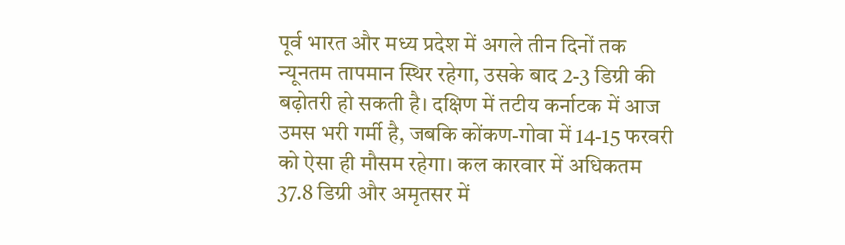पूर्व भारत और मध्य प्रदेश में अगले तीन दिनों तक न्यूनतम तापमान स्थिर रहेगा, उसके बाद 2-3 डिग्री की बढ़ोतरी हो सकती है। दक्षिण में तटीय कर्नाटक में आज उमस भरी गर्मी है, जबकि कोंकण-गोवा में 14-15 फरवरी को ऐसा ही मौसम रहेगा। कल कारवार में अधिकतम 37.8 डिग्री और अमृतसर में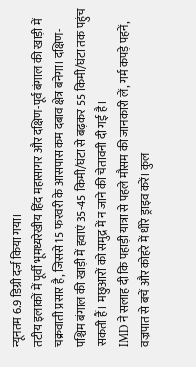न्यूनतम 6.9 डिग्री दर्ज किया गया।
तटीय इलाकों में पूर्वी भूमध्यरेखीय हिंद महासागर और दक्षिण-पूर्व बंगाल की खाड़ी में चक्रवाती प्रसार है, जिससे 15 फरवरी के आसपास कम दबाव क्षेत्र बनेगा। दक्षिण-पश्चिम बंगाल की खाड़ी में हवाएं 35-45 किमी/घंटा से बढ़कर 55 किमी/घंटा तक पहुंच सकती हैं। मछुआरों को समुद्र में न जाने की चेतावनी दी गई है।
IMD ने सलाह दी कि पहाड़ी यात्रा से पहले मौसम की जानकारी लें, गर्म कपड़े पहनें, वज्रपात से बचें और कोहरे में धीरे ड्राइव करें। कुल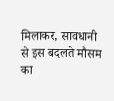मिलाकर, सावधानी से इस बदलते मौसम का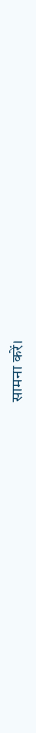सामना करें।